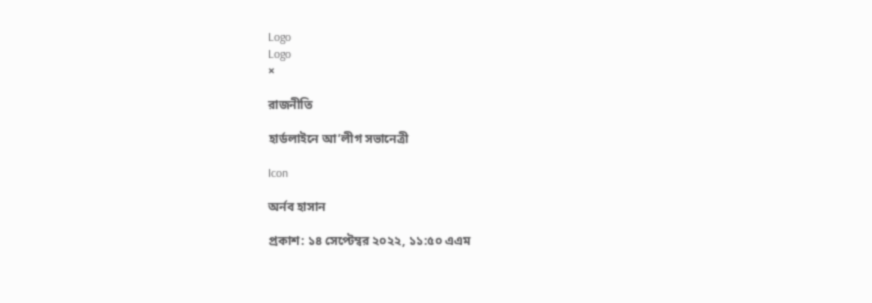Logo
Logo
×

রাজনীতি

হার্ডলাইনে আ’লীগ সভানেত্রী

Icon

অর্নব হাসান

প্রকাশ: ১৪ সেপ্টেম্বর ২০২২, ১১:৫০ এএম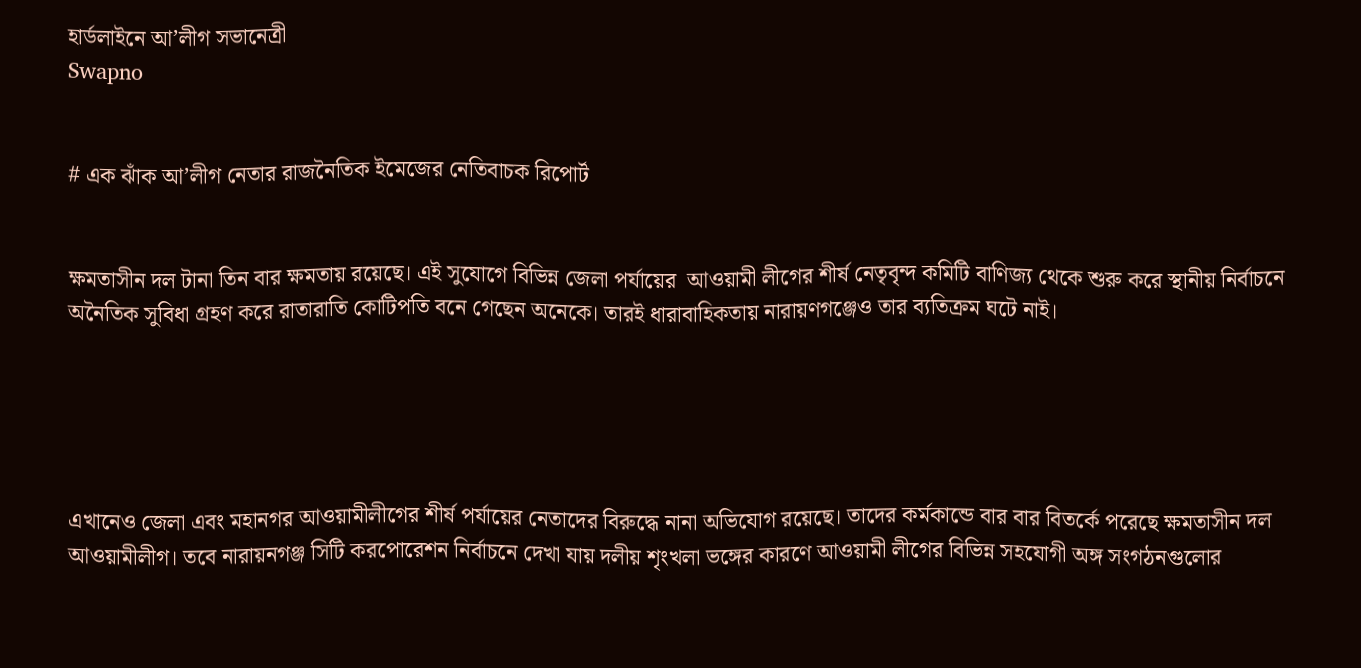হার্ডলাইনে আ’লীগ সভানেত্রী
Swapno


# এক ঝাঁক আ’লীগ নেতার রাজনৈতিক ইমেজের নেতিবাচক রিপোর্ট


ক্ষমতাসীন দল টানা তিন বার ক্ষমতায় রয়েছে। এই সুযোগে বিভিন্ন জেলা পর্যায়ের  আওয়ামী লীগের শীর্ষ নেতৃবৃন্দ কমিটি বাণিজ্য থেকে শুরু করে স্থানীয় নির্বাচনে অনৈতিক সুবিধা গ্রহণ করে রাতারাতি কোটিপতি বনে গেছেন অনেকে। তারই ধারাবাহিকতায় নারায়ণগঞ্জেও তার ব্যতিক্রম ঘটে নাই।





এখানেও জেলা এবং মহানগর আওয়ামীলীগের শীর্ষ পর্যায়ের নেতাদের বিরুদ্ধে নানা অভিযোগ রয়েছে। তাদের কর্মকান্ডে বার বার বিতর্কে পরেছে ক্ষমতাসীন দল আওয়ামীলীগ। তবে নারায়নগঞ্জ সিটি করপোরেশন নির্বাচনে দেখা যায় দলীয় শৃংখলা ভঙ্গের কারণে আওয়ামী লীগের বিভিন্ন সহযোগী অঙ্গ সংগঠনগুলোর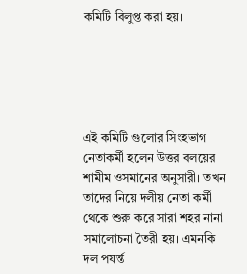কমিটি বিলুপ্ত করা হয়।





এই কমিটি গুলোর সিংহভাগ নেতাকর্মী হলেন উত্তর বলয়ের শামীম ওসমানের অনুসারী। তখন তাদের নিয়ে দলীয় নেতা কর্মী থেকে শুরু করে সারা শহর নানা সমালোচনা তৈরী হয়। এমনকি দল পযর্ন্ত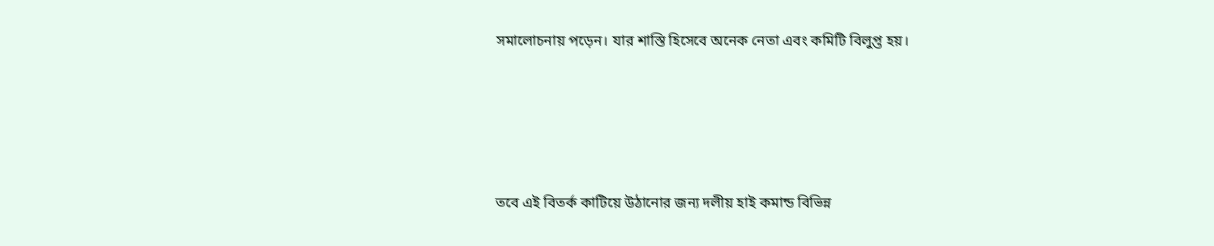সমালোচনায় পড়েন। যার শাস্তি হিসেবে অনেক নেতা এবং কমিটি বিলুপ্ত হয়।





তবে এই বিতর্ক কাটিয়ে উঠানোর জন্য দলীয় হাই কমান্ড বিভিন্ন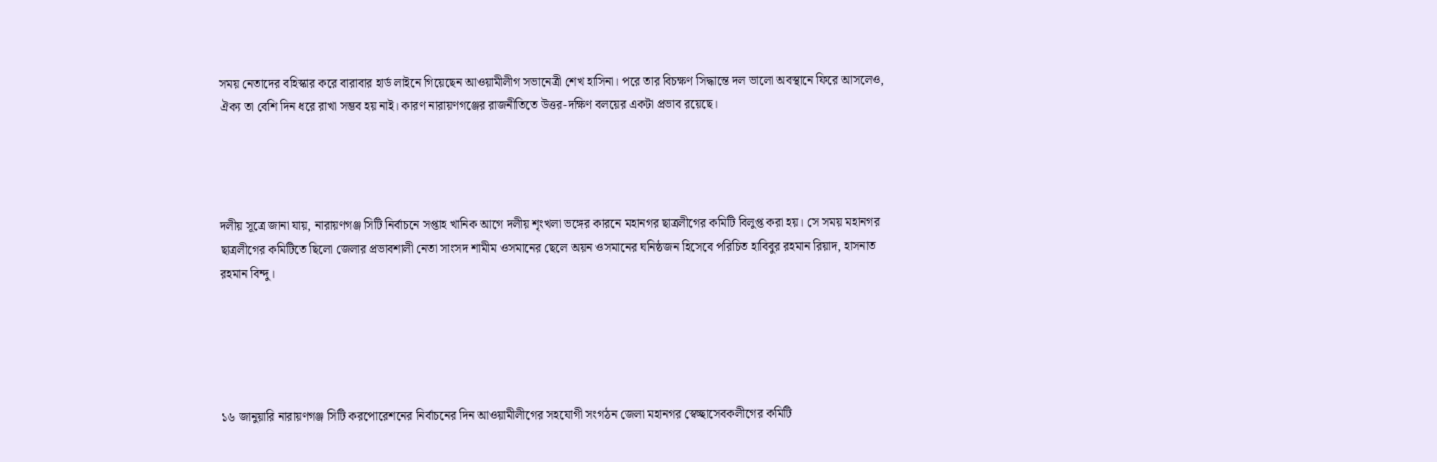সময় নেতাদের বহিস্কার করে বারাবার হার্ড লাইনে গিয়েছেন আওয়ামীলীগ সভানেত্রী শেখ হাসিনা। পরে তার বিচক্ষণ সিদ্ধান্তে দল ভালো অবস্থানে ফিরে আসলেও, ঐক্য তা বেশি দিন ধরে রাখা সম্ভব হয় নাই। কারণ নারায়ণগঞ্জের রাজনীতিতে উত্তর-দক্ষিণ বলয়ের একটা প্রভাব রয়েছে।




দলীয় সূত্রে জানা যায়, নারায়ণগঞ্জ সিটি নির্বাচনে সপ্তাহ খানিক আগে দলীয় শৃংখলা ভঙ্গের কারনে মহানগর ছাত্রলীগের কমিটি বিলুপ্ত করা হয়। সে সময় মহানগর ছাত্রলীগের কমিটিতে ছিলো জেলার প্রভাবশালী নেতা সাংসদ শামীম ওসমানের ছেলে অয়ন ওসমানের ঘনিষ্ঠজন হিসেবে পরিচিত হাবিবুর রহমান রিয়াদ, হাসনাত রহমান বিন্দু।





১৬ জানুয়ারি নারায়ণগঞ্জ সিটি করপোরেশনের নির্বাচনের দিন আওয়ামীলীগের সহযোগী সংগঠন জেলা মহানগর স্বেচ্ছাসেবকলীগের কমিটি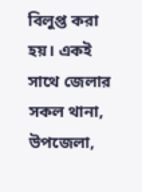বিলুপ্ত করা হয়। একই সাথে জেলার সকল থানা, উপজেলা,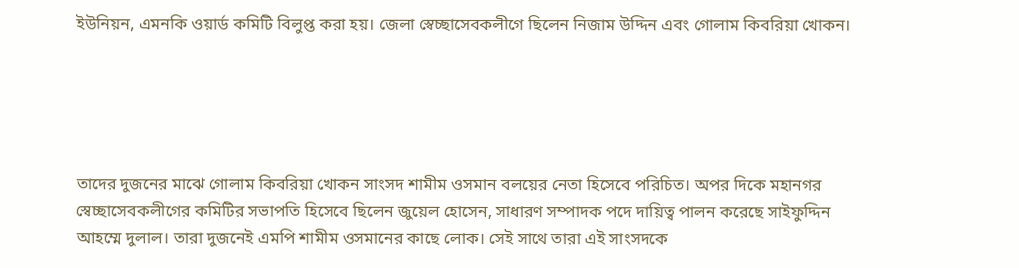ইউনিয়ন, এমনকি ওয়ার্ড কমিটি বিলুপ্ত করা হয়। জেলা স্বেচ্ছাসেবকলীগে ছিলেন নিজাম উদ্দিন এবং গোলাম কিবরিয়া খোকন।





তাদের দুজনের মাঝে গোলাম কিবরিয়া খোকন সাংসদ শামীম ওসমান বলয়ের নেতা হিসেবে পরিচিত। অপর দিকে মহানগর স্বেচ্ছাসেবকলীগের কমিটির সভাপতি হিসেবে ছিলেন জুয়েল হোসেন, সাধারণ সম্পাদক পদে দায়িত্ব পালন করেছে সাইফুদ্দিন আহম্মে দুলাল। তারা দুজনেই এমপি শামীম ওসমানের কাছে লোক। সেই সাথে তারা এই সাংসদকে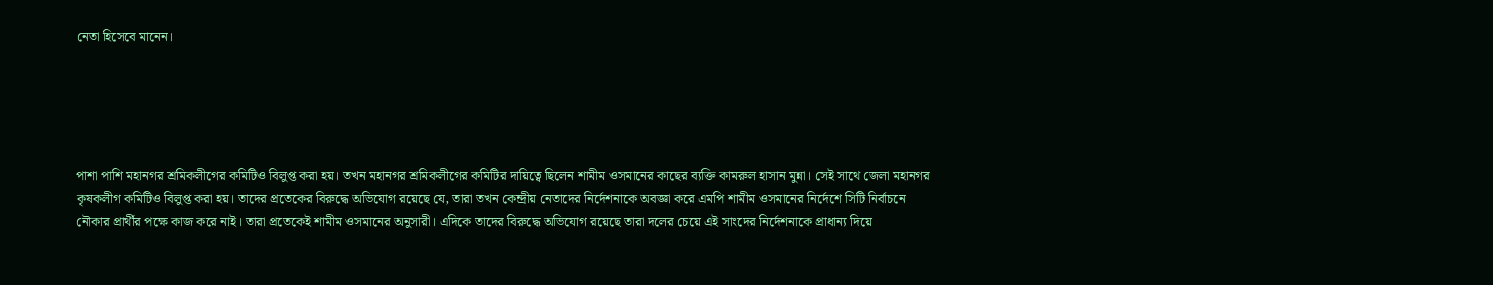নেতা হিসেবে মানেন।





পাশা পাশি মহানগর শ্রমিকলীগের কমিটিও বিলুপ্ত করা হয়। তখন মহানগর শ্রমিকলীগের কমিটির দায়িত্বে ছিলেন শামীম ওসমানের কাছের ব্যক্তি কামরুল হাসান মুন্না। সেই সাথে জেলা মহানগর কৃষকলীগ কমিটিও বিলুপ্ত করা হয়। তাদের প্রতেকের বিরুদ্ধে অভিযোগ রয়েছে যে, তারা তখন কেন্দ্রীয় নেতাদের নির্দেশনাকে অবজ্ঞা করে এমপি শামীম ওসমানের নির্দেশে সিটি নির্বাচনে নৌকার প্রার্থীর পক্ষে কাজ করে নাই। তারা প্রতেকেই শামীম ওসমানের অনুসারী। এদিকে তাদের বিরুদ্ধে অভিযোগ রয়েছে তারা দলের চেয়ে এই সাংদের নির্দেশনাকে প্রাধান্য দিয়ে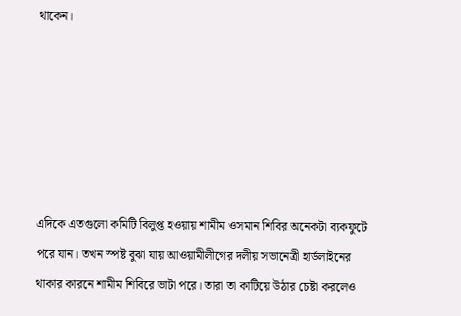থাকেন।






এদিকে এতগুলো কমিটি বিলুপ্ত হওয়ায় শামীম ওসমান শিবির অনেকটা ব্যকফুটে পরে যান। তখন স্পষ্ট বুঝা যায় আওয়ামীলীগের দলীয় সভানেত্রী হার্ডলাইনের থাকার কারনে শামীম শিবিরে ভাটা পরে। তারা তা কাটিয়ে উঠার চেষ্টা করলেও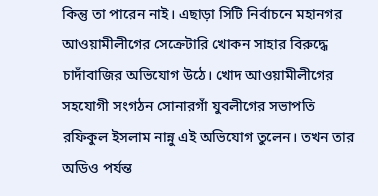কিন্তু তা পারেন নাই। এছাড়া সিটি নির্বাচনে মহানগর আওয়ামীলীগের সেক্রেটারি খোকন সাহার বিরুদ্ধে চাদাঁবাজির অভিযোগ উঠে। খোদ আওয়ামীলীগের সহযোগী সংগঠন সোনারগাঁ যুবলীগের সভাপতি রফিকুল ইসলাম নান্নু এই অভিযোগ তুলেন। তখন তার অডিও পর্যন্ত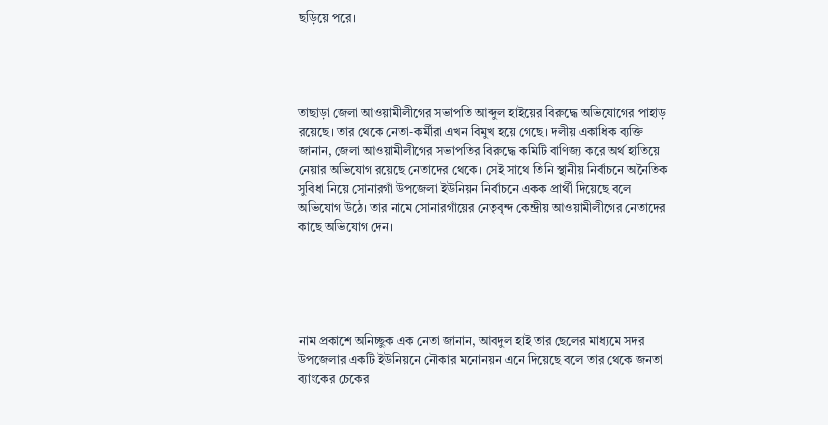ছড়িয়ে পরে।




তাছাড়া জেলা আওয়ামীলীগের সভাপতি আব্দুল হাইয়ের বিরুদ্ধে অভিযোগের পাহাড় রয়েছে। তার থেকে নেতা-কর্মীরা এখন বিমুখ হয়ে গেছে। দলীয় একাধিক ব্যক্তি জানান, জেলা আওয়ামীলীগের সভাপতির বিরুদ্ধে কমিটি বাণিজ্য করে অর্থ হাতিয়ে নেয়ার অভিযোগ রয়েছে নেতাদের থেকে। সেই সাথে তিনি স্থানীয় নির্বাচনে অনৈতিক সুবিধা নিয়ে সোনারগাঁ উপজেলা ইউনিয়ন নির্বাচনে একক প্রার্থী দিয়েছে বলে অভিযোগ উঠে। তার নামে সোনারগাঁয়ের নেতৃবৃন্দ কেন্দ্রীয় আওয়ামীলীগের নেতাদের কাছে অভিযোগ দেন।





নাম প্রকাশে অনিচ্ছুক এক নেতা জানান, আবদুল হাই তার ছেলের মাধ্যমে সদর উপজেলার একটি ইউনিয়নে নৌকার মনোনয়ন এনে দিয়েছে বলে তার থেকে জনতা ব্যাংকের চেকের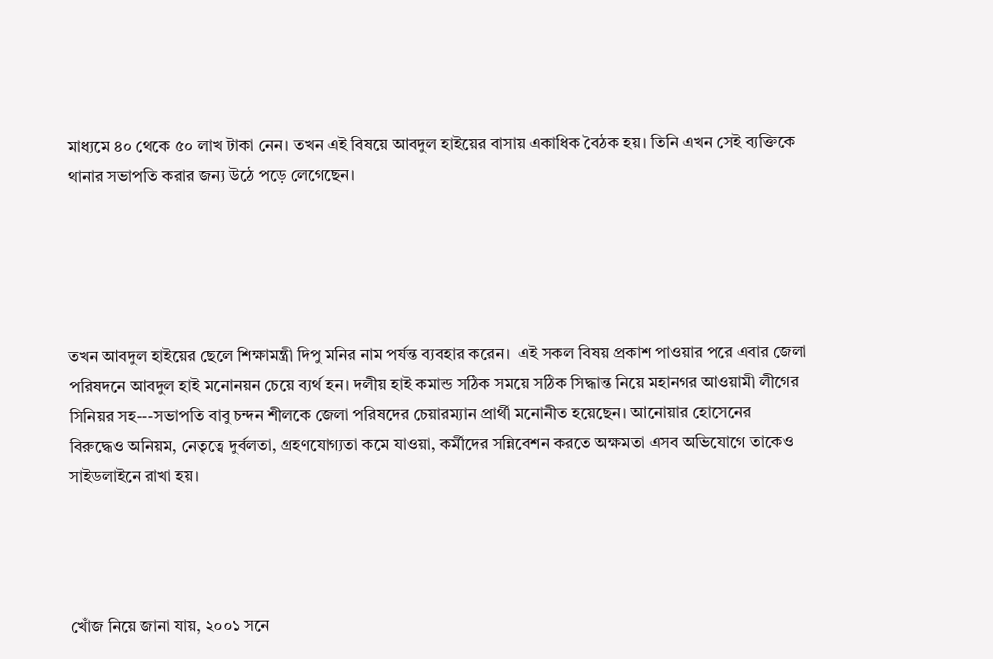মাধ্যমে ৪০ থেকে ৫০ লাখ টাকা নেন। তখন এই বিষয়ে আবদুল হাইয়ের বাসায় একাধিক বৈঠক হয়। তিনি এখন সেই ব্যক্তিকে থানার সভাপতি করার জন্য উঠে পড়ে লেগেছেন।





তখন আবদুল হাইয়ের ছেলে শিক্ষামন্ত্রী দিপু মনির নাম পর্যন্ত ব্যবহার করেন।  এই সকল বিষয় প্রকাশ পাওয়ার পরে এবার জেলা পরিষদনে আবদুল হাই মনোনয়ন চেয়ে ব্যর্থ হন। দলীয় হাই কমান্ড সঠিক সময়ে সঠিক সিদ্ধান্ত নিয়ে মহানগর আওয়ামী লীগের সিনিয়র সহ---সভাপতি বাবু চন্দন শীলকে জেলা পরিষদের চেয়ারম্যান প্রার্থী মনোনীত হয়েছেন। আনোয়ার হোসেনের বিরুদ্ধেও অনিয়ম, নেতৃত্বে দুর্বলতা, গ্রহণযোগ্যতা কমে যাওয়া, কর্মীদের সন্নিবেশন করতে অক্ষমতা এসব অভিযোগে তাকেও সাইডলাইনে রাখা হয়।




খোঁজ নিয়ে জানা যায়, ২০০১ সনে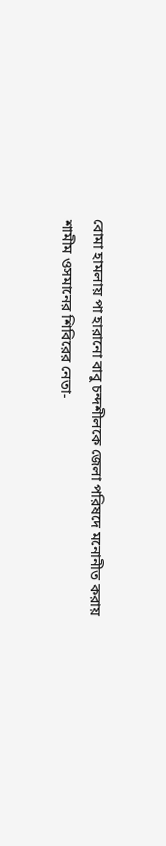বোমা হামলায় পা হারানো বাবু চন্দশীলকে জেলা পরিষদে মনোনীত করায় শামীম ওসমানের শিবিরের নেতা-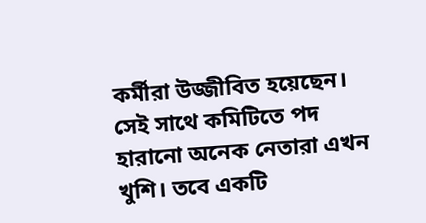কর্মীরা উজ্জীবিত হয়েছেন। সেই সাথে কমিটিতে পদ হারানো অনেক নেতারা এখন খুশি। তবে একটি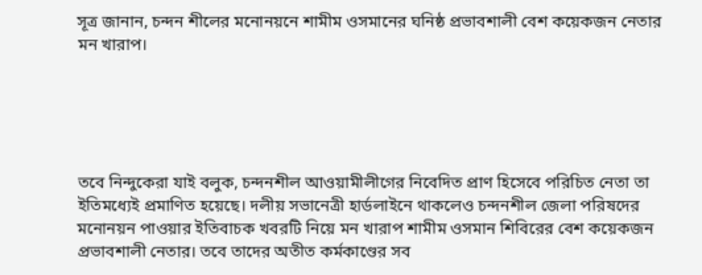সূত্র জানান, চন্দন শীলের মনোনয়নে শামীম ওসমানের ঘনিষ্ঠ প্রভাবশালী বেশ কয়েকজন নেতার মন খারাপ।





তবে নিন্দুকেরা যাই বলুক, চন্দনশীল আওয়ামীলীগের নিবেদিত প্রাণ হিসেবে পরিচিত নেতা তা ইতিমধ্যেই প্রমাণিত হয়েছে। দলীয় সভানেত্রী হার্ডলাইনে থাকলেও চন্দনশীল জেলা পরিষদের মনোনয়ন পাওয়ার ইতিবাচক খবরটি নিয়ে মন খারাপ শামীম ওসমান শিবিরের বেশ কয়েকজন প্রভাবশালী নেতার। তবে তাদের অতীত কর্মকাণ্ডের সব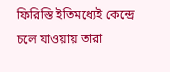ফিরিস্তি ইতিমধ্যেই কেন্দ্রে চলে যাওয়ায় তারা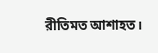রীতিমত আশাহত।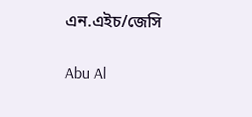এন.এইচ/জেসি

Abu Al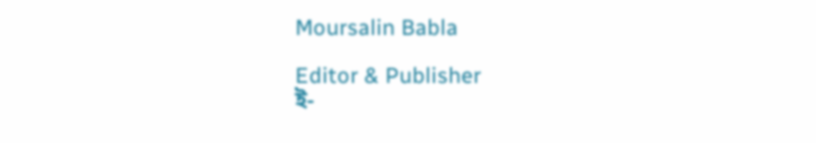Moursalin Babla

Editor & Publisher
ই-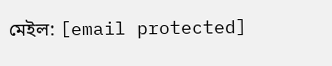মেইল: [email protected]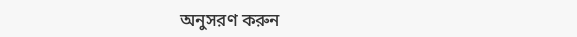অনুসরণ করুন